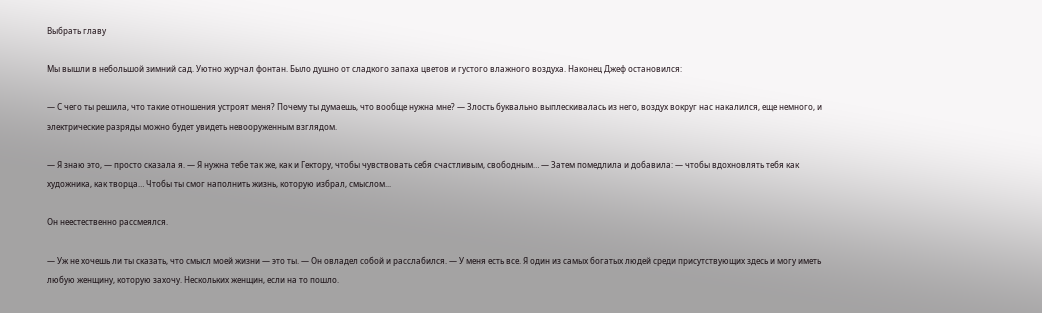Выбрать главу

Мы вышли в небольшой зимний сад. Уютно журчал фонтан. Было душно от сладкого запаха цветов и густого влажного воздуха. Наконец Джеф остановился:

— С чего ты решила, что такие отношения устроят меня? Почему ты думаешь, что вообще нужна мне? ― Злость буквально выплескивалась из него, воздух вокруг нас накалился, еще немного, и электрические разряды можно будет увидеть невооруженным взглядом.

— Я знаю это, ― просто сказала я. ― Я нужна тебе так же, как и Гектору, чтобы чувствовать себя счастливым, свободным… ― Затем помедлила и добавила: ― чтобы вдохновлять тебя как художника, как творца… Чтобы ты смог наполнить жизнь, которую избрал, смыслом...

Он неестественно рассмеялся.

— Уж не хочешь ли ты сказать, что смысл моей жизни ― это ты. ― Он овладел собой и расслабился. ― У меня есть все. Я один из самых богатых людей среди присутствующих здесь и могу иметь любую женщину, которую захочу. Нескольких женщин, если на то пошло.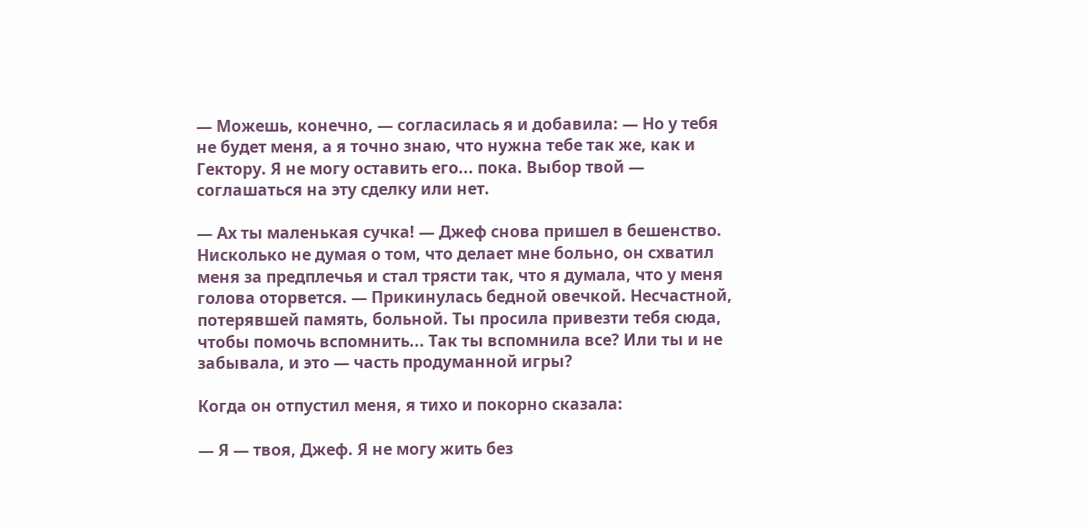— Можешь, конечно, ― согласилась я и добавила: ― Но у тебя не будет меня, а я точно знаю, что нужна тебе так же, как и Гектору. Я не могу оставить его... пока. Выбор твой ― соглашаться на эту сделку или нет.

— Ах ты маленькая сучка! ― Джеф снова пришел в бешенство. Нисколько не думая о том, что делает мне больно, он схватил меня за предплечья и стал трясти так, что я думала, что у меня голова оторвется. ― Прикинулась бедной овечкой. Несчастной, потерявшей память, больной. Ты просила привезти тебя сюда, чтобы помочь вспомнить... Так ты вспомнила все? Или ты и не забывала, и это ― часть продуманной игры?

Когда он отпустил меня, я тихо и покорно сказала:

— Я ― твоя, Джеф. Я не могу жить без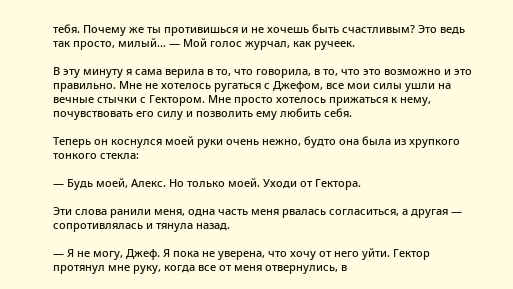тебя. Почему же ты противишься и не хочешь быть счастливым? Это ведь так просто, милый… ― Мой голос журчал, как ручеек.

В эту минуту я сама верила в то, что говорила, в то, что это возможно и это правильно. Мне не хотелось ругаться с Джефом, все мои силы ушли на вечные стычки с Гектором. Мне просто хотелось прижаться к нему, почувствовать его силу и позволить ему любить себя.

Теперь он коснулся моей руки очень нежно, будто она была из хрупкого тонкого стекла:

— Будь моей, Алекс. Но только моей. Уходи от Гектора.

Эти слова ранили меня, одна часть меня рвалась согласиться, а другая ― сопротивлялась и тянула назад.

— Я не могу, Джеф. Я пока не уверена, что хочу от него уйти. Гектор протянул мне руку, когда все от меня отвернулись, в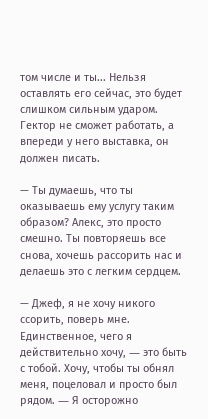том числе и ты... Нельзя оставлять его сейчас, это будет слишком сильным ударом. Гектор не сможет работать, а впереди у него выставка, он должен писать.

— Ты думаешь, что ты оказываешь ему услугу таким образом? Алекс, это просто смешно. Ты повторяешь все снова, хочешь рассорить нас и делаешь это с легким сердцем.

— Джеф, я не хочу никого ссорить, поверь мне. Единственное, чего я действительно хочу, ― это быть с тобой. Хочу, чтобы ты обнял меня, поцеловал и просто был рядом. ― Я осторожно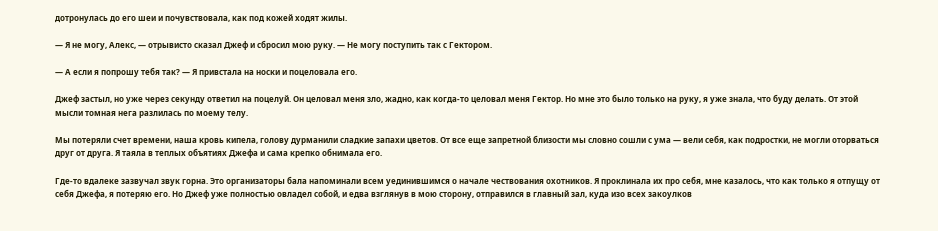дотронулась до его шеи и почувствовала, как под кожей ходят жилы.

— Я не могу, Алекс, ― отрывисто сказал Джеф и сбросил мою руку. ― Не могу поступить так с Гектором.

— А если я попрошу тебя так? ― Я привстала на носки и поцеловала его.

Джеф застыл, но уже через секунду ответил на поцелуй. Он целовал меня зло, жадно, как когда-то целовал меня Гектор. Но мне это было только на руку, я уже знала, что буду делать. От этой мысли томная нега разлилась по моему телу.

Мы потеряли счет времени, наша кровь кипела, голову дурманили сладкие запахи цветов. От все еще запретной близости мы словно сошли с ума ― вели себя, как подростки, не могли оторваться друг от друга. Я таяла в теплых объятиях Джефа и сама крепко обнимала его.

Где-то вдалеке зазвучал звук горна. Это организаторы бала напоминали всем уединившимся о начале чествования охотников. Я проклинала их про себя, мне казалось, что как только я отпущу от себя Джефа, я потеряю его. Но Джеф уже полностью овладел собой, и едва взглянув в мою сторону, отправился в главный зал, куда изо всех закоулков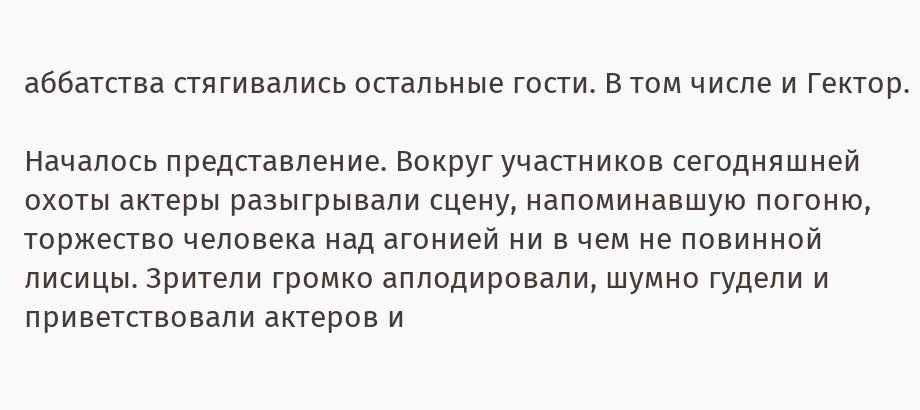аббатства стягивались остальные гости. В том числе и Гектор.

Началось представление. Вокруг участников сегодняшней охоты актеры разыгрывали сцену, напоминавшую погоню, торжество человека над агонией ни в чем не повинной лисицы. Зрители громко аплодировали, шумно гудели и приветствовали актеров и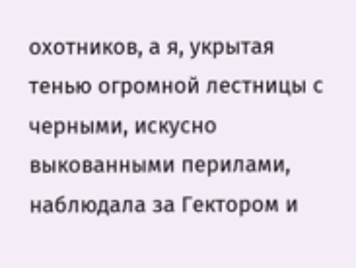охотников, а я, укрытая тенью огромной лестницы с черными, искусно выкованными перилами, наблюдала за Гектором и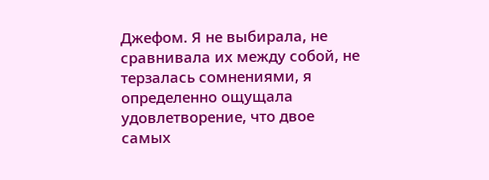Джефом. Я не выбирала, не сравнивала их между собой, не терзалась сомнениями, я определенно ощущала удовлетворение, что двое самых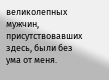великолепных мужчин, присутствовавших здесь, были без ума от меня.